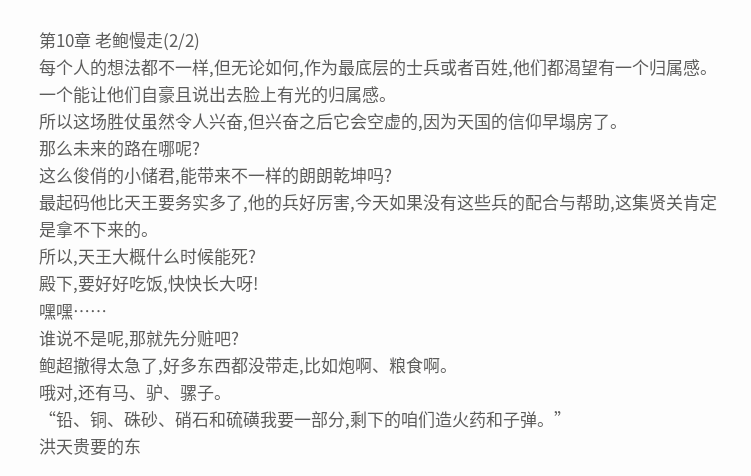第10章 老鲍慢走(2/2)
每个人的想法都不一样,但无论如何,作为最底层的士兵或者百姓,他们都渴望有一个归属感。
一个能让他们自豪且说出去脸上有光的归属感。
所以这场胜仗虽然令人兴奋,但兴奋之后它会空虚的,因为天国的信仰早塌房了。
那么未来的路在哪呢?
这么俊俏的小储君,能带来不一样的朗朗乾坤吗?
最起码他比天王要务实多了,他的兵好厉害,今天如果没有这些兵的配合与帮助,这集贤关肯定是拿不下来的。
所以,天王大概什么时候能死?
殿下,要好好吃饭,快快长大呀!
嘿嘿……
谁说不是呢,那就先分赃吧?
鲍超撤得太急了,好多东西都没带走,比如炮啊、粮食啊。
哦对,还有马、驴、骡子。
“铅、铜、硃砂、硝石和硫磺我要一部分,剩下的咱们造火药和子弹。”
洪天贵要的东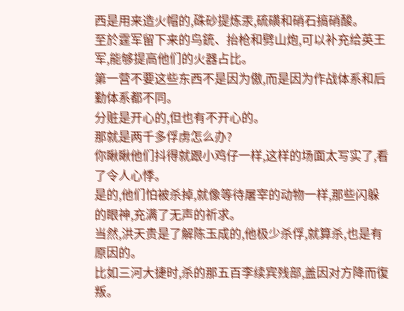西是用来造火帽的,硃砂提炼汞,硫磺和硝石搞硝酸。
至於霆军留下来的鸟銃、抬枪和劈山炮,可以补充给英王军,能够提高他们的火器占比。
第一营不要这些东西不是因为傲,而是因为作战体系和后勤体系都不同。
分赃是开心的,但也有不开心的。
那就是两千多俘虏怎么办?
你瞅瞅他们抖得就跟小鸡仔一样,这样的场面太写实了,看了令人心悸。
是的,他们怕被杀掉,就像等待屠宰的动物一样,那些闪躲的眼神,充满了无声的祈求。
当然,洪天贵是了解陈玉成的,他极少杀俘,就算杀,也是有原因的。
比如三河大捷时,杀的那五百李续宾残部,盖因对方降而復叛。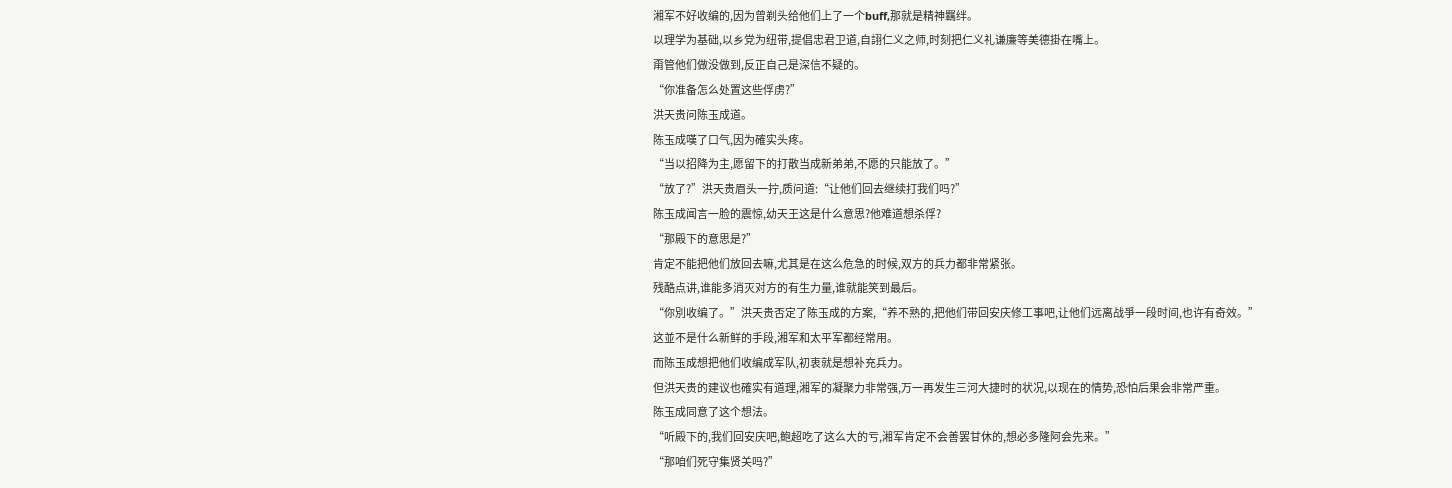湘军不好收编的,因为曾剃头给他们上了一个buff,那就是精神羈绊。
以理学为基础,以乡党为纽带,提倡忠君卫道,自詡仁义之师,时刻把仁义礼谦廉等美德掛在嘴上。
甭管他们做没做到,反正自己是深信不疑的。
“你准备怎么处置这些俘虏?”
洪天贵问陈玉成道。
陈玉成嘆了口气,因为確实头疼。
“当以招降为主,愿留下的打散当成新弟弟,不愿的只能放了。”
“放了?”洪天贵眉头一拧,质问道:“让他们回去继续打我们吗?”
陈玉成闻言一脸的震惊,幼天王这是什么意思?他难道想杀俘?
“那殿下的意思是?”
肯定不能把他们放回去嘛,尤其是在这么危急的时候,双方的兵力都非常紧张。
残酷点讲,谁能多消灭对方的有生力量,谁就能笑到最后。
“你別收编了。”洪天贵否定了陈玉成的方案,“养不熟的,把他们带回安庆修工事吧,让他们远离战爭一段时间,也许有奇效。”
这並不是什么新鲜的手段,湘军和太平军都经常用。
而陈玉成想把他们收编成军队,初衷就是想补充兵力。
但洪天贵的建议也確实有道理,湘军的凝聚力非常强,万一再发生三河大捷时的状况,以现在的情势,恐怕后果会非常严重。
陈玉成同意了这个想法。
“听殿下的,我们回安庆吧,鲍超吃了这么大的亏,湘军肯定不会善罢甘休的,想必多隆阿会先来。”
“那咱们死守集贤关吗?”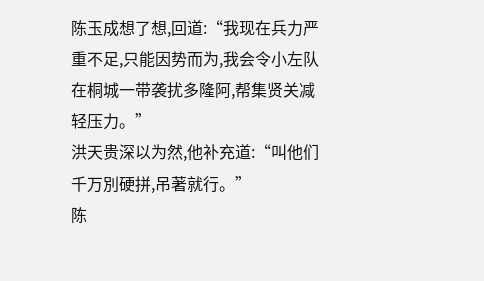陈玉成想了想,回道:“我现在兵力严重不足,只能因势而为,我会令小左队在桐城一带袭扰多隆阿,帮集贤关减轻压力。”
洪天贵深以为然,他补充道:“叫他们千万別硬拼,吊著就行。”
陈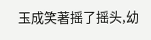玉成笑著摇了摇头,幼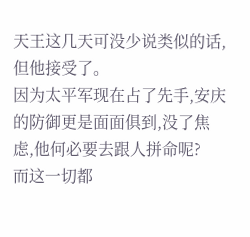天王这几天可没少说类似的话,但他接受了。
因为太平军现在占了先手,安庆的防御更是面面俱到,没了焦虑,他何必要去跟人拼命呢?
而这一切都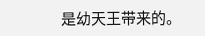是幼天王带来的。